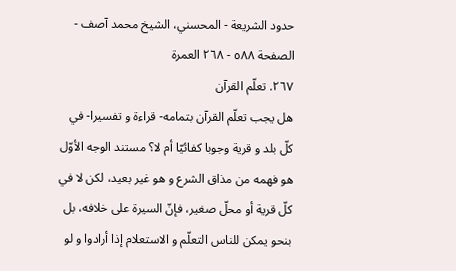حدود الشريعة - المحسني، الشيخ محمد آصف - الصفحة ٥٨٨ - ٢٦٨ العمرة
٢٦٧. تعلّم القرآن
هل يجب تعلّم القرآن بتمامه- قراءة و تفسيرا- في كلّ بلد و قرية وجوبا كفائيّا أم لا؟ مستند الوجه الأوّل هو فهمه من مذاق الشرع و هو غير بعيد، لكن لا في كلّ قرية أو محلّ صغير، فإنّ السيرة على خلافه، بل بنحو يمكن للناس التعلّم و الاستعلام إذا أرادوا و لو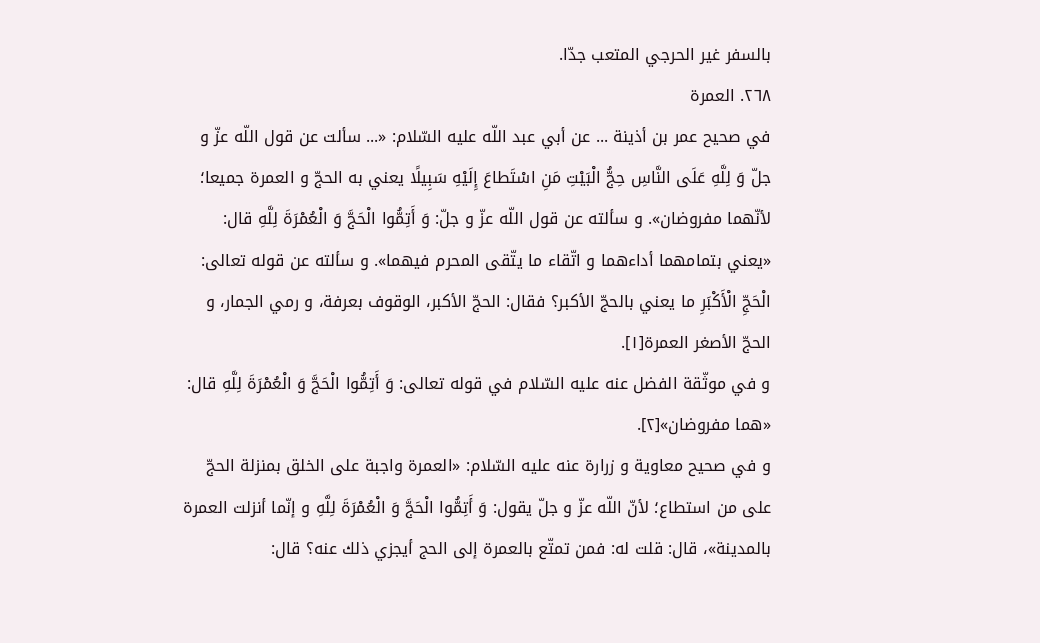بالسفر غير الحرجي المتعب جدّا.
٢٦٨. العمرة
في صحيح عمر بن أذينة ... عن أبي عبد اللّه عليه السّلام: «... سألت عن قول اللّه عزّ و جلّ وَ لِلَّهِ عَلَى النَّاسِ حِجُّ الْبَيْتِ مَنِ اسْتَطاعَ إِلَيْهِ سَبِيلًا يعني به الحجّ و العمرة جميعا؛ لأنّهما مفروضان». و سألته عن قول اللّه عزّ و جلّ: وَ أَتِمُّوا الْحَجَّ وَ الْعُمْرَةَ لِلَّهِ قال:
«يعني بتمامهما أداءهما و اتّقاء ما يتّقى المحرم فيهما». و سألته عن قوله تعالى:
الْحَجِّ الْأَكْبَرِ ما يعني بالحجّ الأكبر؟ فقال: الحجّ الأكبر، الوقوف بعرفة، و رمي الجمار، و الحجّ الأصغر العمرة[١].
و في موثّقة الفضل عنه عليه السّلام في قوله تعالى: وَ أَتِمُّوا الْحَجَّ وَ الْعُمْرَةَ لِلَّهِ قال: «هما مفروضان»[٢].
و في صحيح معاوية و زرارة عنه عليه السّلام: «العمرة واجبة على الخلق بمنزلة الحجّ على من استطاع؛ لأنّ اللّه عزّ و جلّ يقول: وَ أَتِمُّوا الْحَجَّ وَ الْعُمْرَةَ لِلَّهِ و إنّما أنزلت العمرة بالمدينة»، قال: قلت له: فمن تمتّع بالعمرة إلى الحج أيجزي ذلك عنه؟ قال: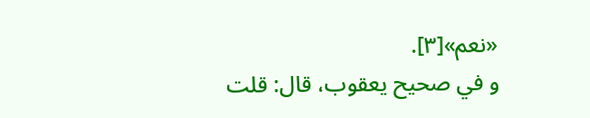«نعم»[٣].
و في صحيح يعقوب، قال: قلت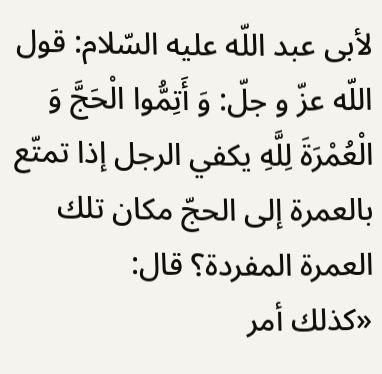لأبى عبد اللّه عليه السّلام: قول اللّه عزّ و جلّ: وَ أَتِمُّوا الْحَجَّ وَ الْعُمْرَةَ لِلَّهِ يكفي الرجل إذا تمتّع بالعمرة إلى الحجّ مكان تلك العمرة المفردة؟ قال:
«كذلك أمر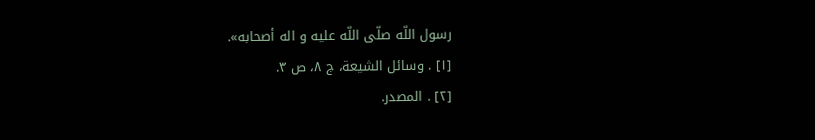رسول اللّه صلّى اللّه عليه و اله أصحابه».
[١] . وسائل الشيعة، ج ٨، ص ٣.
[٢] . المصدر.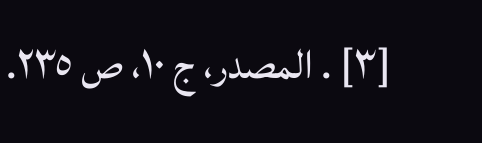[٣] . المصدر، ج ١٠، ص ٢٣٥.